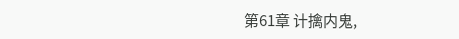第61章 计擒内鬼,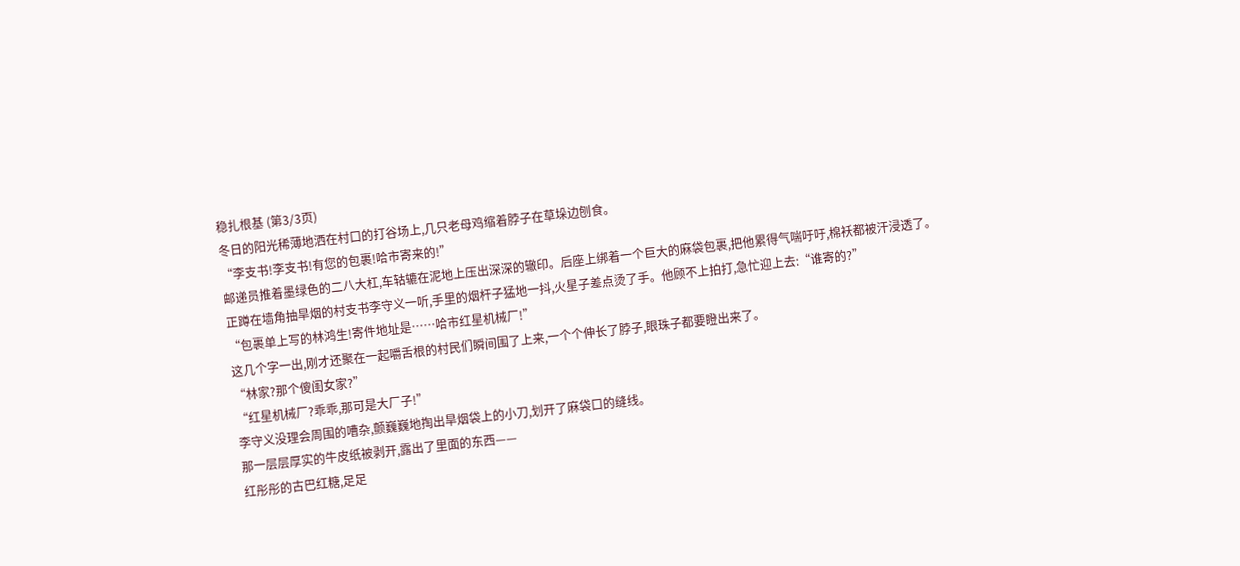稳扎根基 (第3/3页)
冬日的阳光稀薄地洒在村口的打谷场上,几只老母鸡缩着脖子在草垛边刨食。
“李支书!李支书!有您的包裹!哈市寄来的!”
邮递员推着墨绿色的二八大杠,车轱辘在泥地上压出深深的辙印。后座上绑着一个巨大的麻袋包裹,把他累得气喘吁吁,棉袄都被汗浸透了。
正蹲在墙角抽旱烟的村支书李守义一听,手里的烟杆子猛地一抖,火星子差点烫了手。他顾不上拍打,急忙迎上去:“谁寄的?”
“包裹单上写的林鸿生!寄件地址是……哈市红星机械厂!”
这几个字一出,刚才还聚在一起嚼舌根的村民们瞬间围了上来,一个个伸长了脖子,眼珠子都要瞪出来了。
“林家?那个傻闺女家?”
“红星机械厂?乖乖,那可是大厂子!”
李守义没理会周围的嘈杂,颤巍巍地掏出旱烟袋上的小刀,划开了麻袋口的缝线。
那一层层厚实的牛皮纸被剥开,露出了里面的东西——
红彤彤的古巴红糖,足足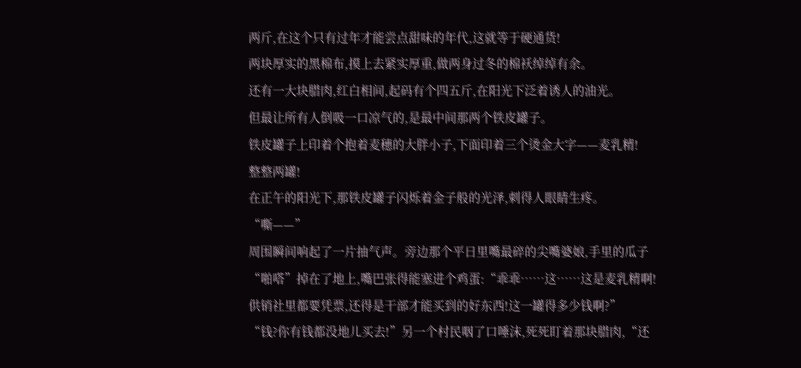两斤,在这个只有过年才能尝点甜味的年代,这就等于硬通货!
两块厚实的黑棉布,摸上去紧实厚重,做两身过冬的棉袄绰绰有余。
还有一大块腊肉,红白相间,起码有个四五斤,在阳光下泛着诱人的油光。
但最让所有人倒吸一口凉气的,是最中间那两个铁皮罐子。
铁皮罐子上印着个抱着麦穗的大胖小子,下面印着三个烫金大字——麦乳精!
整整两罐!
在正午的阳光下,那铁皮罐子闪烁着金子般的光泽,刺得人眼睛生疼。
“嘶——”
周围瞬间响起了一片抽气声。旁边那个平日里嘴最碎的尖嘴婆娘,手里的瓜子“啪嗒”掉在了地上,嘴巴张得能塞进个鸡蛋:“乖乖……这……这是麦乳精啊!供销社里都要凭票,还得是干部才能买到的好东西!这一罐得多少钱啊?”
“钱?你有钱都没地儿买去!”另一个村民咽了口唾沫,死死盯着那块腊肉,“还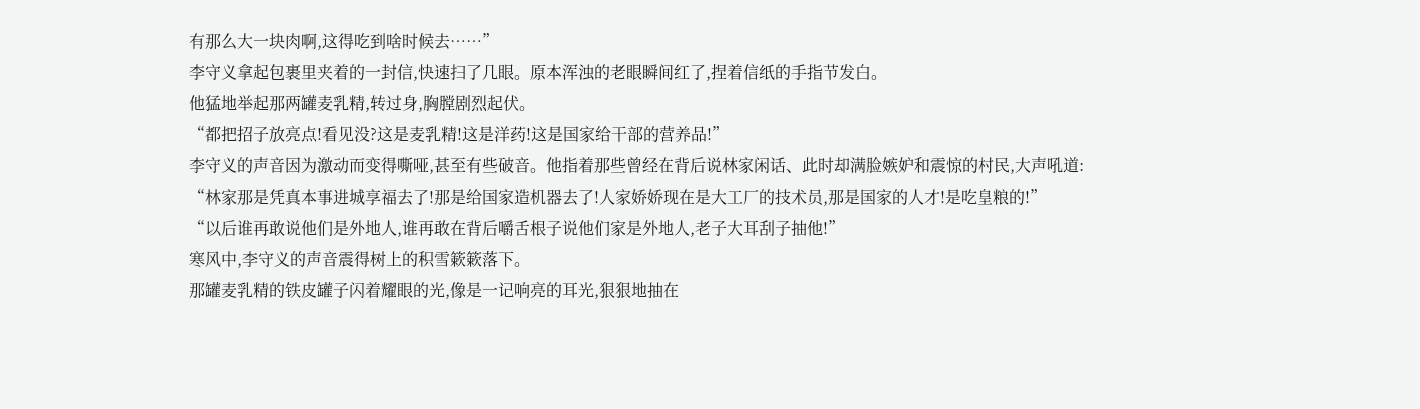有那么大一块肉啊,这得吃到啥时候去……”
李守义拿起包裹里夹着的一封信,快速扫了几眼。原本浑浊的老眼瞬间红了,捏着信纸的手指节发白。
他猛地举起那两罐麦乳精,转过身,胸膛剧烈起伏。
“都把招子放亮点!看见没?这是麦乳精!这是洋药!这是国家给干部的营养品!”
李守义的声音因为激动而变得嘶哑,甚至有些破音。他指着那些曾经在背后说林家闲话、此时却满脸嫉妒和震惊的村民,大声吼道:
“林家那是凭真本事进城享福去了!那是给国家造机器去了!人家娇娇现在是大工厂的技术员,那是国家的人才!是吃皇粮的!”
“以后谁再敢说他们是外地人,谁再敢在背后嚼舌根子说他们家是外地人,老子大耳刮子抽他!”
寒风中,李守义的声音震得树上的积雪簌簌落下。
那罐麦乳精的铁皮罐子闪着耀眼的光,像是一记响亮的耳光,狠狠地抽在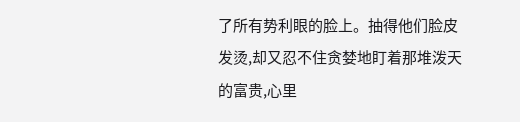了所有势利眼的脸上。抽得他们脸皮发烫,却又忍不住贪婪地盯着那堆泼天的富贵,心里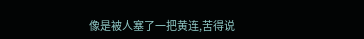像是被人塞了一把黄连,苦得说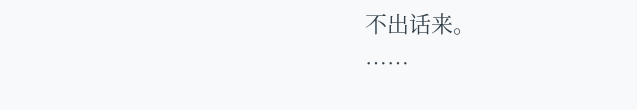不出话来。
……